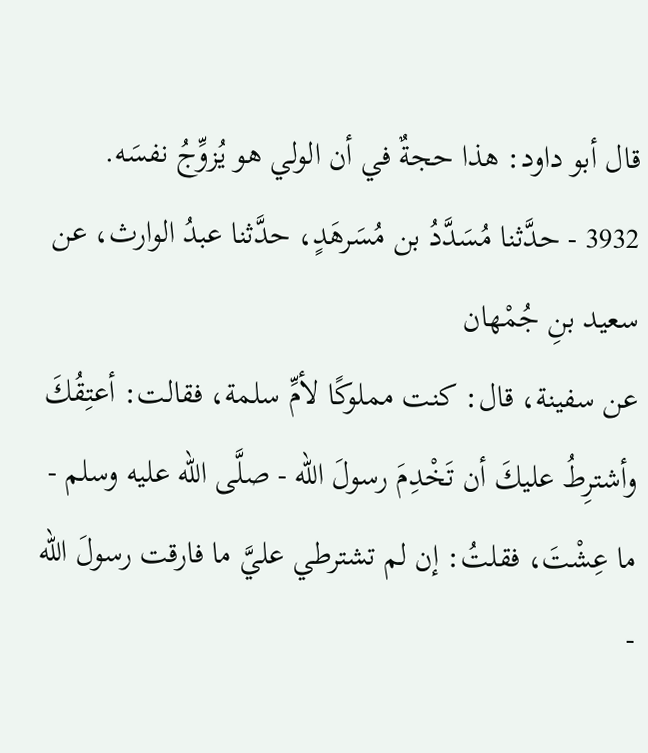قال أبو داود: هذا حجةٌ في أن الولي هو يُزوِّجُ نفسَه.
3932 - حدَّثنا مُسَدَّدُ بن مُسَرهَدٍ، حدَّثنا عبدُ الوارث، عن سعيد بنِ جُمْهان
عن سفينة، قال: كنت مملوكًا لأمِّ سلمة، فقالت: أعتِقُكَ وأشترِطُ عليكَ أن تَخْدِمَ رسولَ الله - صلَّى الله عليه وسلم - ما عِشْتَ، فقلتُ: إن لم تشترطي عليَّ ما فارقت رسولَ الله -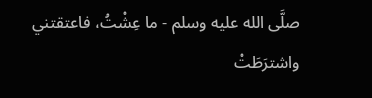صلَّى الله عليه وسلم - ما عِشْتُ، فاعتقتني واشترَطَتْ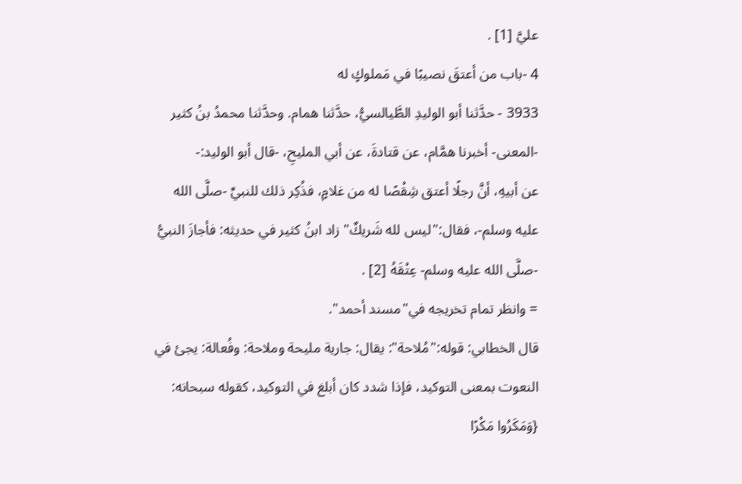عليَّ [1] .
4 -باب من أعتقَ نصيبًا في مَملوكٍ له
3933 - حدَّثنا أبو الوليدِ الطَّيالسيُّ، حدَّثنا همام. وحدَّثنا محمدُ بنُ كثير -المعنى- أخبرنا همَّام، عن قتادةَ، عن أبي المليحِ، -قال أبو الوليد:-
عن أبيهِ، أنَّ رجلًا أعتق شِقْصًا له من غلامٍ، فذُكِر ذلك للنبيِّ -صلَّى الله عليه وسلم-، فقال:"ليس لله شَريكٌ"زاد ابنُ كثير في حديثه: فأجازَ النبيُّ -صلَّى الله عليه وسلم- عِتْقَهُ [2] .
= وانظر تمام تخريجه في"مسند أحمد".
قال الخطابي: قوله:"مُلاحة": يقال: جارية مليحة وملاحة: وفُعالة: يجئ في النعوت بمعنى التوكيد، فإذا شدد كان أبلغ في التوكيد، كقوله سبحانه: {وَمَكَرُوا مَكْرًا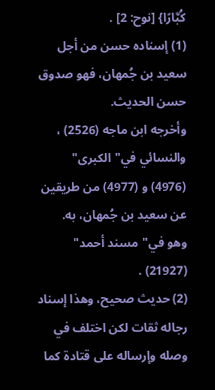كُبَّارًا} [نوح: 2] .
(1) إسناده حسن من أجل سعيد بن جُمهان، فهو صدوق حسن الحديث.
وأخرجه ابن ماجه (2526) ، والنسائي في"الكبرى" (4976) و (4977) من طريقين عن سعيد بن جُمهان، به.
وهو في"مسند أحمد" (21927) .
(2) حديث صحيح، وهذا إسناد رجاله ثقات لكن اختلف في وصله وإرساله على قتادة كما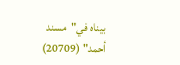بيناه في"مسند أحمد" (20709)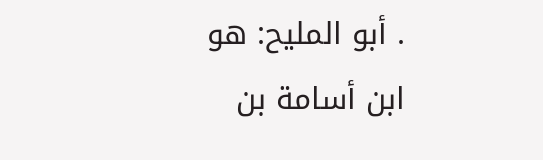. أبو المليح: هو ابن أسامة بن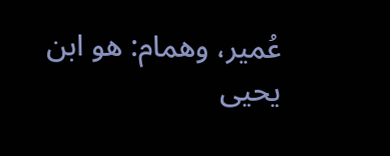عُمير، وهمام: هو ابن يحيى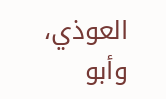العوذي، وأبو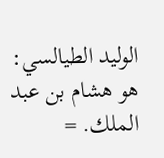الوليد الطيالسي: هو هشام بن عبد الملك. =